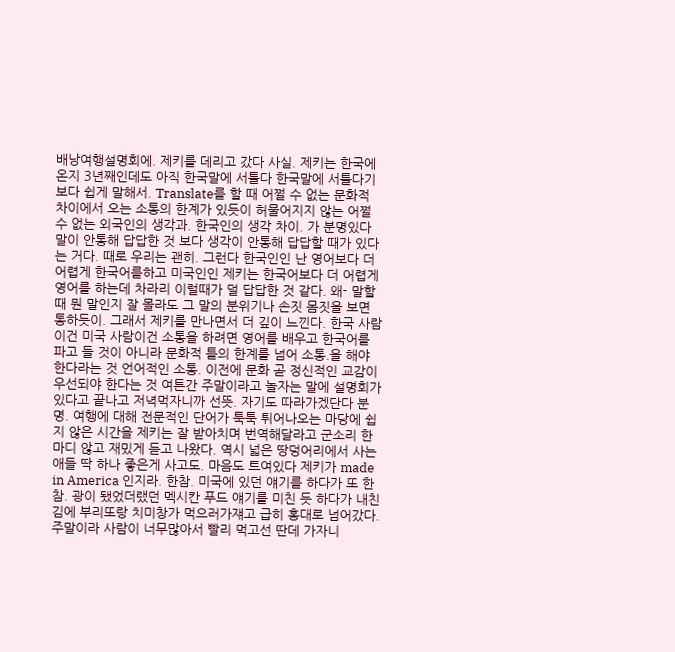배낭여행설명회에. 제키를 데리고 갔다 사실. 제키는 한국에 온지 3년째인데도 아직 한국말에 서툴다 한국말에 서툴다기 보다 쉽게 말해서. Translate를 할 때 어쩔 수 없는 문화적 차이에서 오는 소통의 한계가 있듯이 허물어지지 않는 어쩔 수 없는 외국인의 생각과. 한국인의 생각 차이. 가 분명있다 말이 안통해 답답한 것 보다 생각이 안통해 답답할 때가 있다는 거다. 때로 우리는 괜히. 그런다 한국인인 난 영어보다 더 어렵게 한국어를하고 미국인인 제키는 한국어보다 더 어렵게 영어를 하는데 차라리 이럴때가 덜 답답한 것 같다. 왜- 말할 때 뭔 말인지 잘 몰라도 그 말의 분위기나 손짓 몸짓을 보면 통하듯이. 그래서 제키를 만나면서 더 깊이 느낀다. 한국 사람이건 미국 사람이건 소통을 하려면 영어를 배우고 한국어를 파고 들 것이 아니라 문화적 틀의 한계를 넘어 소통.을 해야 한다라는 것 언어적인 소통. 이전에 문화 곧 정신적인 교감이 우선되야 한다는 것 여튼간 주말이라고 놀자는 말에 설명회가 있다고 끝나고 저녁먹자니까 선뜻. 자기도 따라가겠단다 분명. 여행에 대해 전문적인 단어가 툭툭 튀어나오는 마당에 쉽지 않은 시간을 제키는 잘 받아치며 번역해달라고 군소리 한마디 않고 재밌게 듣고 나왔다. 역시 넓은 땅덩어리에서 사는 애들 딱 하나 좋은게 사고도. 마음도 트여있다 제키가 made in America 인지라. 한참. 미국에 있던 얘기를 하다가 또 한참. 광이 됐었더랬던 멕시칸 푸드 얘기를 미친 듯 하다가 내친김에 부리또랑 치미창가 먹으러가쟤고 급히 홍대로 넘어갔다. 주말이라 사람이 너무많아서 빨리 먹고선 딴데 가자니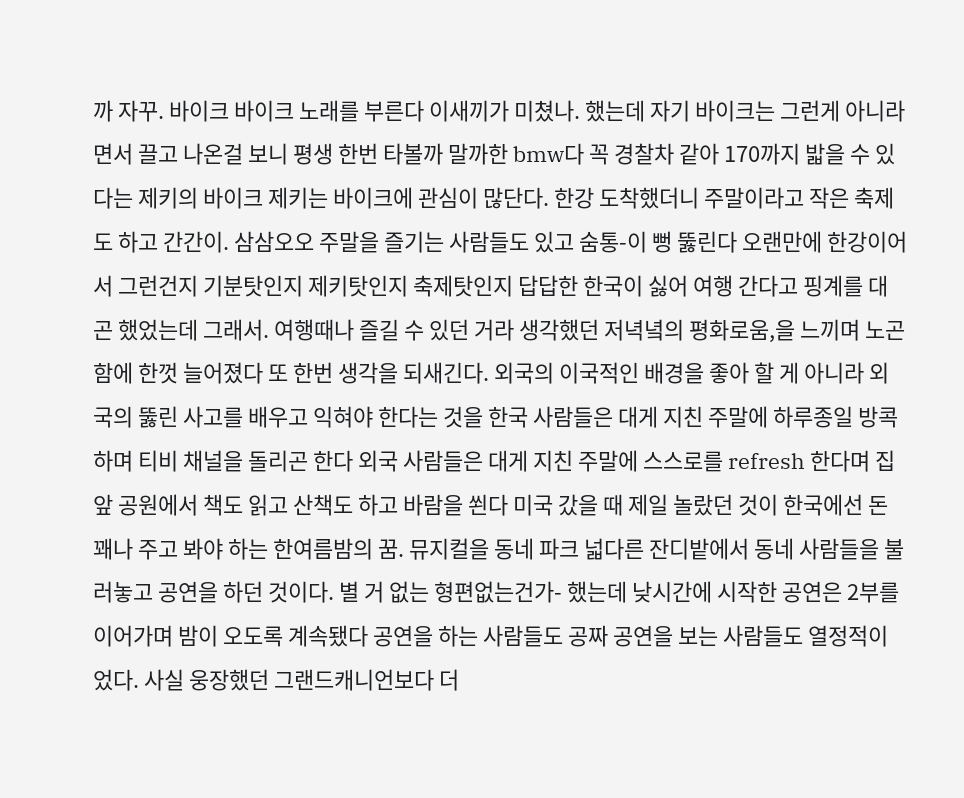까 자꾸. 바이크 바이크 노래를 부른다 이새끼가 미쳤나. 했는데 자기 바이크는 그런게 아니라면서 끌고 나온걸 보니 평생 한번 타볼까 말까한 bmw다 꼭 경찰차 같아 170까지 밟을 수 있다는 제키의 바이크 제키는 바이크에 관심이 많단다. 한강 도착했더니 주말이라고 작은 축제도 하고 간간이. 삼삼오오 주말을 즐기는 사람들도 있고 숨통-이 뻥 뚫린다 오랜만에 한강이어서 그런건지 기분탓인지 제키탓인지 축제탓인지 답답한 한국이 싫어 여행 간다고 핑계를 대곤 했었는데 그래서. 여행때나 즐길 수 있던 거라 생각했던 저녁녘의 평화로움,을 느끼며 노곤함에 한껏 늘어졌다 또 한번 생각을 되새긴다. 외국의 이국적인 배경을 좋아 할 게 아니라 외국의 뚫린 사고를 배우고 익혀야 한다는 것을 한국 사람들은 대게 지친 주말에 하루종일 방콕하며 티비 채널을 돌리곤 한다 외국 사람들은 대게 지친 주말에 스스로를 refresh 한다며 집 앞 공원에서 책도 읽고 산책도 하고 바람을 쐰다 미국 갔을 때 제일 놀랐던 것이 한국에선 돈 꽤나 주고 봐야 하는 한여름밤의 꿈. 뮤지컬을 동네 파크 넓다른 잔디밭에서 동네 사람들을 불러놓고 공연을 하던 것이다. 별 거 없는 형편없는건가- 했는데 낮시간에 시작한 공연은 2부를 이어가며 밤이 오도록 계속됐다 공연을 하는 사람들도 공짜 공연을 보는 사람들도 열정적이었다. 사실 웅장했던 그랜드캐니언보다 더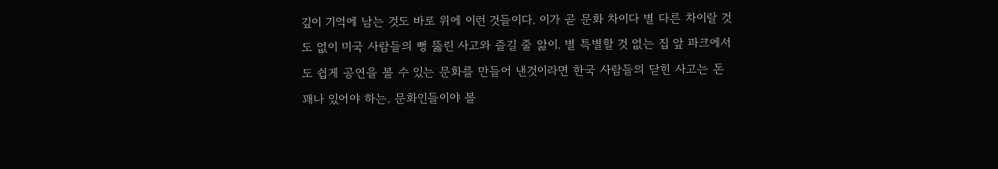깊이 기억에 남는 것도 바로 위에 이런 것들이다. 이가 곧 문화 차이다 별 다른 차이랄 것도 없이 미국 사람들의 뻥 뚫린 사고와 즐길 줄 앎이. 별 특별할 것 없는 집 앞 파크에서도 쉽게 공연을 볼 수 있는 문화를 만들어 낸것이라면 한국 사람들의 닫힌 사고는 돈 꽤나 있어야 하는. 문화인들이야 볼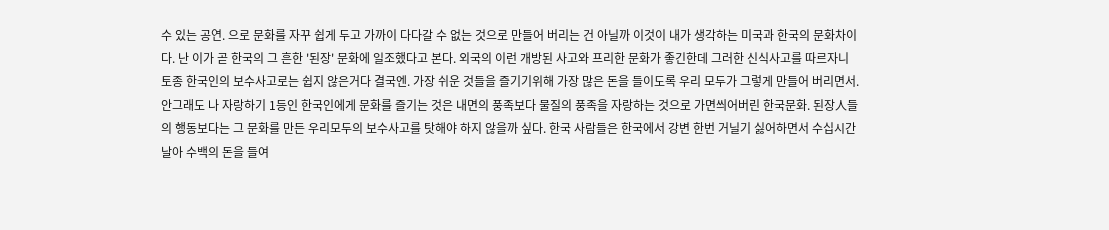수 있는 공연. 으로 문화를 자꾸 쉽게 두고 가까이 다다갈 수 없는 것으로 만들어 버리는 건 아닐까 이것이 내가 생각하는 미국과 한국의 문화차이다. 난 이가 곧 한국의 그 흔한 '된장' 문화에 일조했다고 본다. 외국의 이런 개방된 사고와 프리한 문화가 좋긴한데 그러한 신식사고를 따르자니 토종 한국인의 보수사고로는 쉽지 않은거다 결국엔. 가장 쉬운 것들을 즐기기위해 가장 많은 돈을 들이도록 우리 모두가 그렇게 만들어 버리면서. 안그래도 나 자랑하기 1등인 한국인에게 문화를 즐기는 것은 내면의 풍족보다 물질의 풍족을 자랑하는 것으로 가면씌어버린 한국문화. 된장人들의 행동보다는 그 문화를 만든 우리모두의 보수사고를 탓해야 하지 않을까 싶다. 한국 사람들은 한국에서 강변 한번 거닐기 싫어하면서 수십시간 날아 수백의 돈을 들여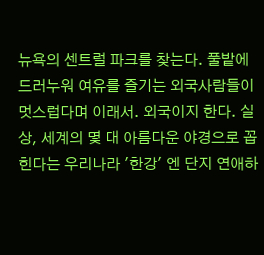뉴욕의 센트럴 파크를 찾는다. 풀밭에 드러누워 여유를 즐기는 외국사람들이 멋스럽다며 이래서. 외국이지 한다. 실상, 세계의 몇 대 아름다운 야경으로 꼽힌다는 우리나라 '한강' 엔 단지 연애하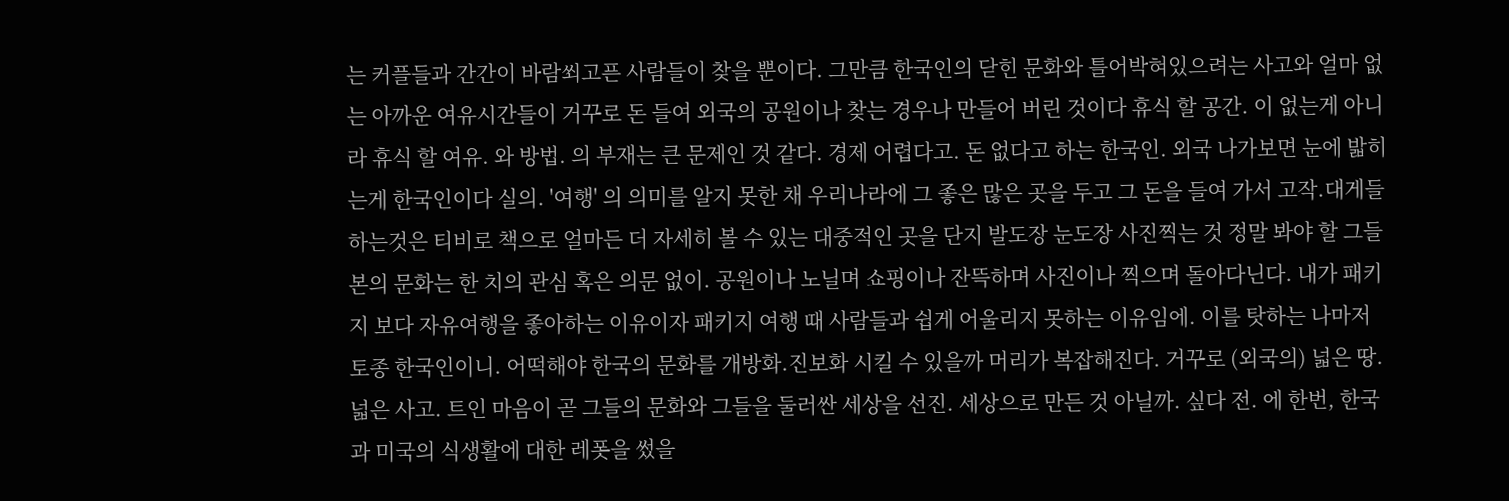는 커플들과 간간이 바람쐬고픈 사람들이 찾을 뿐이다. 그만큼 한국인의 닫힌 문화와 틀어박혀있으려는 사고와 얼마 없는 아까운 여유시간들이 거꾸로 돈 들여 외국의 공원이나 찾는 경우나 만들어 버린 것이다 휴식 할 공간. 이 없는게 아니라 휴식 할 여유. 와 방법. 의 부재는 큰 문제인 것 같다. 경제 어렵다고. 돈 없다고 하는 한국인. 외국 나가보면 눈에 밟히는게 한국인이다 실의. '여행' 의 의미를 알지 못한 채 우리나라에 그 좋은 많은 곳을 두고 그 돈을 들여 가서 고작.대게들 하는것은 티비로 책으로 얼마든 더 자세히 볼 수 있는 대중적인 곳을 단지 발도장 눈도장 사진찍는 것 정말 봐야 할 그들 본의 문화는 한 치의 관심 혹은 의문 없이. 공원이나 노닐며 쇼핑이나 잔뜩하며 사진이나 찍으며 돌아다닌다. 내가 패키지 보다 자유여행을 좋아하는 이유이자 패키지 여행 때 사람들과 쉽게 어울리지 못하는 이유임에. 이를 탓하는 나마저 토종 한국인이니. 어떡해야 한국의 문화를 개방화.진보화 시킬 수 있을까 머리가 복잡해진다. 거꾸로 (외국의) 넓은 땅. 넓은 사고. 트인 마음이 곧 그들의 문화와 그들을 둘러싼 세상을 선진. 세상으로 만든 것 아닐까. 싶다 전. 에 한번, 한국과 미국의 식생활에 대한 레폿을 썼을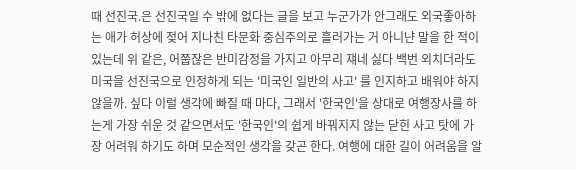때 선진국.은 선진국일 수 밖에 없다는 글을 보고 누군가가 안그래도 외국좋아하는 애가 허상에 젖어 지나친 타문화 중심주의로 흘러가는 거 아니냔 말을 한 적이 있는데 위 같은, 어쭙잖은 반미감정을 가지고 아무리 쟤네 싫다 백번 외치더라도 미국을 선진국으로 인정하게 되는 '미국인 일반의 사고' 를 인지하고 배워야 하지 않을까. 싶다 이럴 생각에 빠질 때 마다, 그래서 '한국인'을 상대로 여행장사를 하는게 가장 쉬운 것 같으면서도 '한국인'의 쉽게 바꿔지지 않는 닫힌 사고 탓에 가장 어려워 하기도 하며 모순적인 생각을 갖곤 한다. 여행에 대한 길이 어려움을 알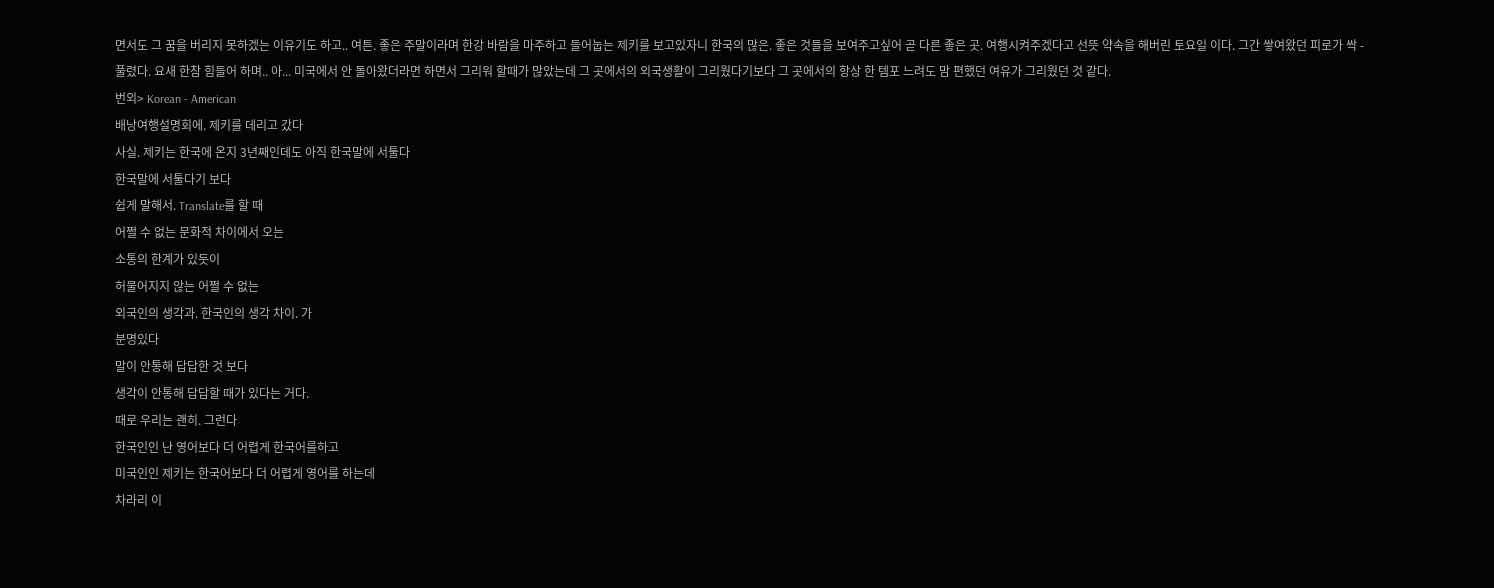면서도 그 꿈을 버리지 못하겠는 이유기도 하고.. 여튼. 좋은 주말이라며 한강 바람을 마주하고 들어눕는 제키를 보고있자니 한국의 많은. 좋은 것들을 보여주고싶어 곧 다른 좋은 곳. 여행시켜주겠다고 선뜻 약속을 해버린 토요일 이다. 그간 쌓여왔던 피로가 싹 - 풀렸다. 요새 한참 힘들어 하며.. 아... 미국에서 안 돌아왔더라면 하면서 그리워 할때가 많았는데 그 곳에서의 외국생활이 그리웠다기보다 그 곳에서의 항상 한 템포 느려도 맘 편했던 여유가 그리웠던 것 같다.
번외> Korean - American
배낭여행설명회에. 제키를 데리고 갔다
사실. 제키는 한국에 온지 3년째인데도 아직 한국말에 서툴다
한국말에 서툴다기 보다
쉽게 말해서. Translate를 할 때
어쩔 수 없는 문화적 차이에서 오는
소통의 한계가 있듯이
허물어지지 않는 어쩔 수 없는
외국인의 생각과. 한국인의 생각 차이. 가
분명있다
말이 안통해 답답한 것 보다
생각이 안통해 답답할 때가 있다는 거다.
때로 우리는 괜히. 그런다
한국인인 난 영어보다 더 어렵게 한국어를하고
미국인인 제키는 한국어보다 더 어렵게 영어를 하는데
차라리 이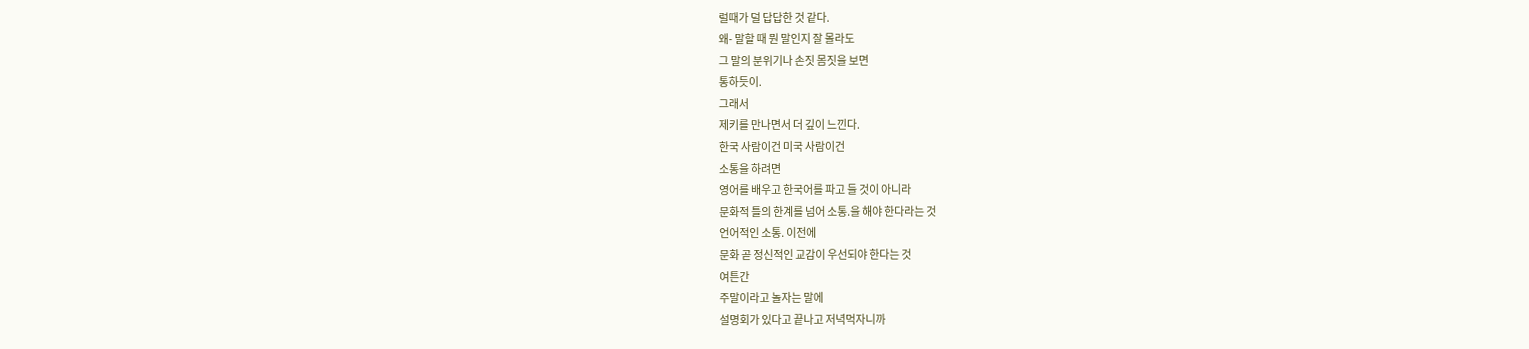럴때가 덜 답답한 것 같다.
왜- 말할 때 뭔 말인지 잘 몰라도
그 말의 분위기나 손짓 몸짓을 보면
통하듯이.
그래서
제키를 만나면서 더 깊이 느낀다.
한국 사람이건 미국 사람이건
소통을 하려면
영어를 배우고 한국어를 파고 들 것이 아니라
문화적 틀의 한계를 넘어 소통.을 해야 한다라는 것
언어적인 소통. 이전에
문화 곧 정신적인 교감이 우선되야 한다는 것
여튼간
주말이라고 놀자는 말에
설명회가 있다고 끝나고 저녁먹자니까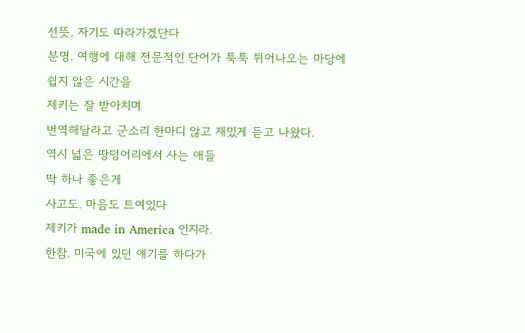선뜻. 자기도 따라가겠단다
분명. 여행에 대해 전문적인 단어가 툭툭 튀어나오는 마당에
쉽지 않은 시간을
제키는 잘 받아치며
번역해달라고 군소리 한마디 않고 재밌게 듣고 나왔다.
역시 넓은 땅덩어리에서 사는 애들
딱 하나 좋은게
사고도. 마음도 트여있다
제키가 made in America 인지라.
한참. 미국에 있던 얘기를 하다가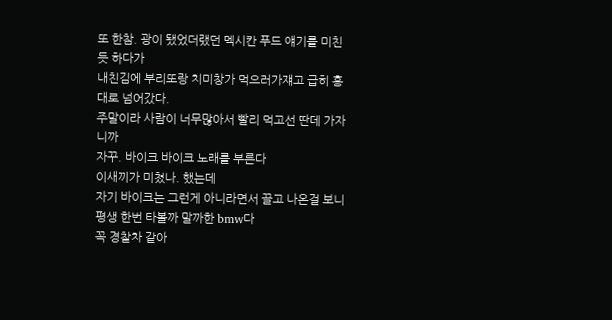또 한참. 광이 됐었더랬던 멕시칸 푸드 얘기를 미친 듯 하다가
내친김에 부리또랑 치미창가 먹으러가쟤고 급히 홍대로 넘어갔다.
주말이라 사람이 너무많아서 빨리 먹고선 딴데 가자니까
자꾸. 바이크 바이크 노래를 부른다
이새끼가 미쳤나. 했는데
자기 바이크는 그런게 아니라면서 끌고 나온걸 보니
평생 한번 타볼까 말까한 bmw다
꼭 경찰차 같아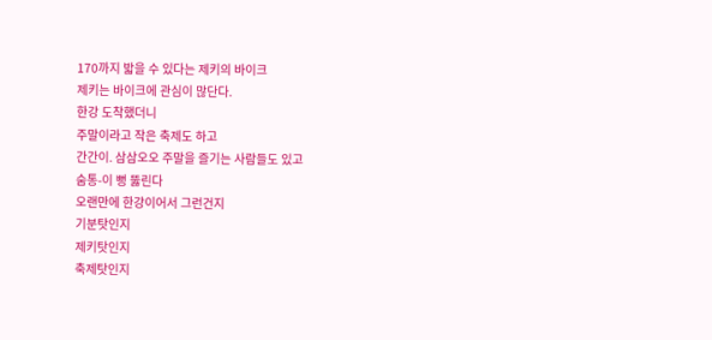170까지 밟을 수 있다는 제키의 바이크
제키는 바이크에 관심이 많단다.
한강 도착했더니
주말이라고 작은 축제도 하고
간간이. 삼삼오오 주말을 즐기는 사람들도 있고
숨통-이 뻥 뚫린다
오랜만에 한강이어서 그런건지
기분탓인지
제키탓인지
축제탓인지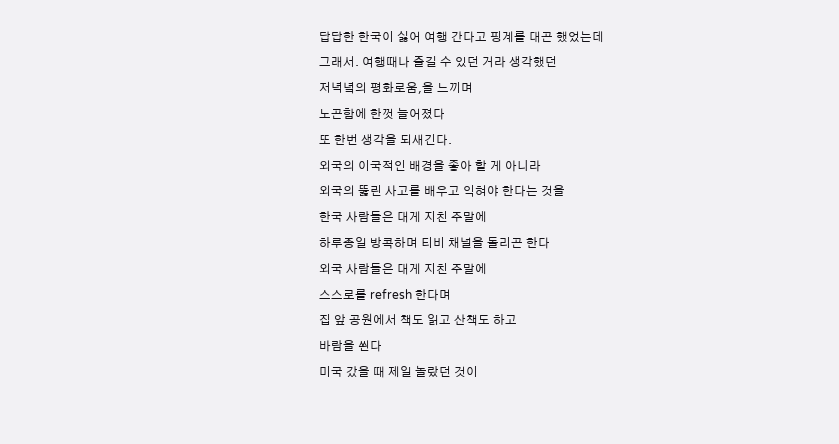답답한 한국이 싫어 여행 간다고 핑계를 대곤 했었는데
그래서. 여행때나 즐길 수 있던 거라 생각했던
저녁녘의 평화로움,을 느끼며
노곤함에 한껏 늘어졌다
또 한번 생각을 되새긴다.
외국의 이국적인 배경을 좋아 할 게 아니라
외국의 뚫린 사고를 배우고 익혀야 한다는 것을
한국 사람들은 대게 지친 주말에
하루종일 방콕하며 티비 채널을 돌리곤 한다
외국 사람들은 대게 지친 주말에
스스로를 refresh 한다며
집 앞 공원에서 책도 읽고 산책도 하고
바람을 쐰다
미국 갔을 때 제일 놀랐던 것이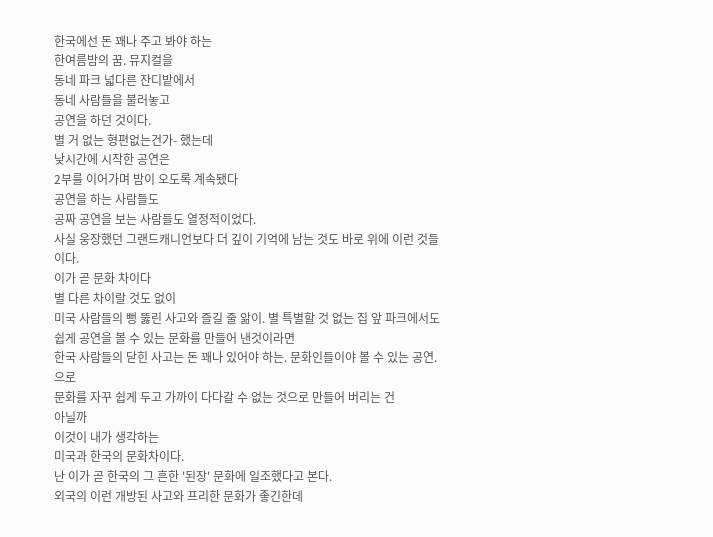한국에선 돈 꽤나 주고 봐야 하는
한여름밤의 꿈. 뮤지컬을
동네 파크 넓다른 잔디밭에서
동네 사람들을 불러놓고
공연을 하던 것이다.
별 거 없는 형편없는건가- 했는데
낮시간에 시작한 공연은
2부를 이어가며 밤이 오도록 계속됐다
공연을 하는 사람들도
공짜 공연을 보는 사람들도 열정적이었다.
사실 웅장했던 그랜드캐니언보다 더 깊이 기억에 남는 것도 바로 위에 이런 것들이다.
이가 곧 문화 차이다
별 다른 차이랄 것도 없이
미국 사람들의 뻥 뚫린 사고와 즐길 줄 앎이. 별 특별할 것 없는 집 앞 파크에서도
쉽게 공연을 볼 수 있는 문화를 만들어 낸것이라면
한국 사람들의 닫힌 사고는 돈 꽤나 있어야 하는. 문화인들이야 볼 수 있는 공연. 으로
문화를 자꾸 쉽게 두고 가까이 다다갈 수 없는 것으로 만들어 버리는 건
아닐까
이것이 내가 생각하는
미국과 한국의 문화차이다.
난 이가 곧 한국의 그 흔한 '된장' 문화에 일조했다고 본다.
외국의 이런 개방된 사고와 프리한 문화가 좋긴한데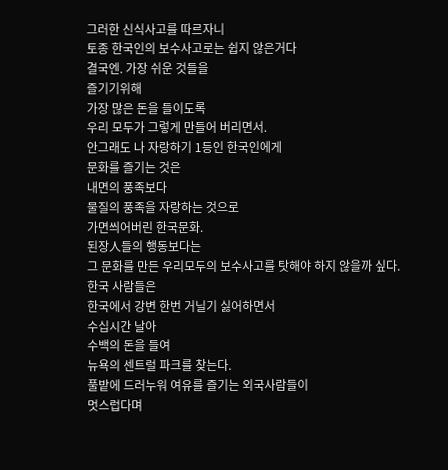그러한 신식사고를 따르자니
토종 한국인의 보수사고로는 쉽지 않은거다
결국엔. 가장 쉬운 것들을
즐기기위해
가장 많은 돈을 들이도록
우리 모두가 그렇게 만들어 버리면서.
안그래도 나 자랑하기 1등인 한국인에게
문화를 즐기는 것은
내면의 풍족보다
물질의 풍족을 자랑하는 것으로
가면씌어버린 한국문화.
된장人들의 행동보다는
그 문화를 만든 우리모두의 보수사고를 탓해야 하지 않을까 싶다.
한국 사람들은
한국에서 강변 한번 거닐기 싫어하면서
수십시간 날아
수백의 돈을 들여
뉴욕의 센트럴 파크를 찾는다.
풀밭에 드러누워 여유를 즐기는 외국사람들이
멋스럽다며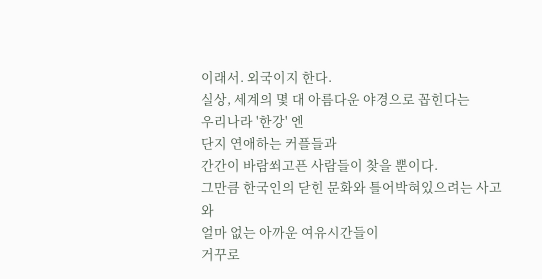이래서. 외국이지 한다.
실상, 세계의 몇 대 아름다운 야경으로 꼽힌다는
우리나라 '한강' 엔
단지 연애하는 커플들과
간간이 바람쐬고픈 사람들이 찾을 뿐이다.
그만큼 한국인의 닫힌 문화와 틀어박혀있으려는 사고와
얼마 없는 아까운 여유시간들이
거꾸로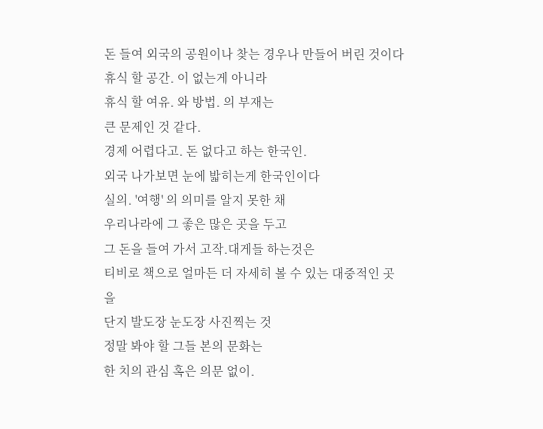돈 들여 외국의 공원이나 찾는 경우나 만들어 버린 것이다
휴식 할 공간. 이 없는게 아니라
휴식 할 여유. 와 방법. 의 부재는
큰 문제인 것 같다.
경제 어렵다고. 돈 없다고 하는 한국인.
외국 나가보면 눈에 밟히는게 한국인이다
실의. '여행' 의 의미를 알지 못한 채
우리나라에 그 좋은 많은 곳을 두고
그 돈을 들여 가서 고작.대게들 하는것은
티비로 책으로 얼마든 더 자세히 볼 수 있는 대중적인 곳을
단지 발도장 눈도장 사진찍는 것
정말 봐야 할 그들 본의 문화는
한 치의 관심 혹은 의문 없이.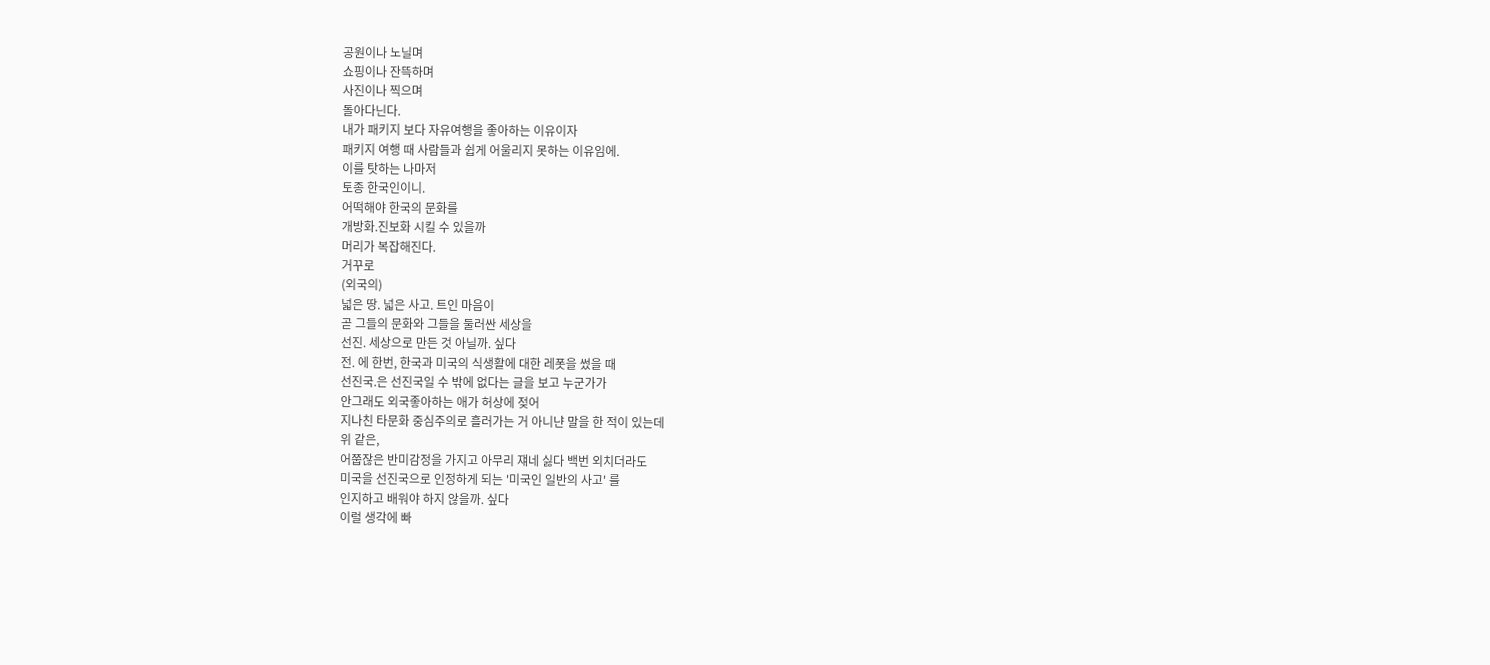공원이나 노닐며
쇼핑이나 잔뜩하며
사진이나 찍으며
돌아다닌다.
내가 패키지 보다 자유여행을 좋아하는 이유이자
패키지 여행 때 사람들과 쉽게 어울리지 못하는 이유임에.
이를 탓하는 나마저
토종 한국인이니.
어떡해야 한국의 문화를
개방화.진보화 시킬 수 있을까
머리가 복잡해진다.
거꾸로
(외국의)
넓은 땅. 넓은 사고. 트인 마음이
곧 그들의 문화와 그들을 둘러싼 세상을
선진. 세상으로 만든 것 아닐까. 싶다
전. 에 한번, 한국과 미국의 식생활에 대한 레폿을 썼을 때
선진국.은 선진국일 수 밖에 없다는 글을 보고 누군가가
안그래도 외국좋아하는 애가 허상에 젖어
지나친 타문화 중심주의로 흘러가는 거 아니냔 말을 한 적이 있는데
위 같은,
어쭙잖은 반미감정을 가지고 아무리 쟤네 싫다 백번 외치더라도
미국을 선진국으로 인정하게 되는 '미국인 일반의 사고' 를
인지하고 배워야 하지 않을까. 싶다
이럴 생각에 빠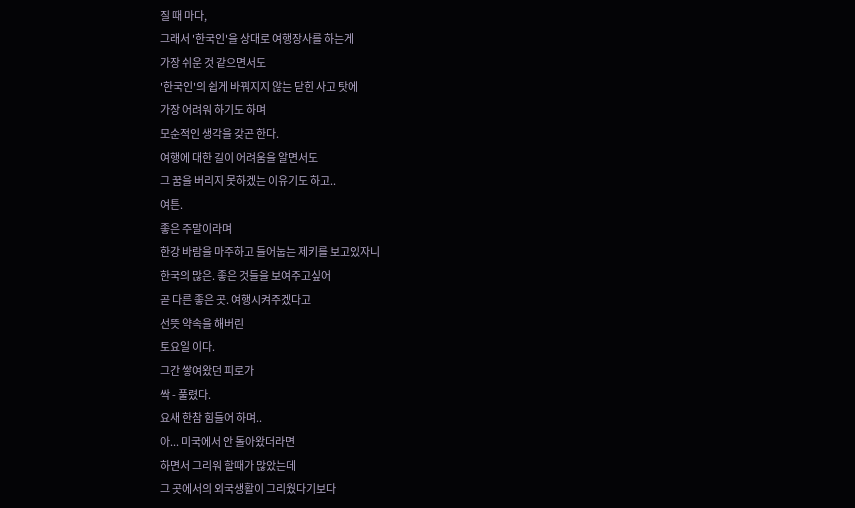질 때 마다,
그래서 '한국인'을 상대로 여행장사를 하는게
가장 쉬운 것 같으면서도
'한국인'의 쉽게 바꿔지지 않는 닫힌 사고 탓에
가장 어려워 하기도 하며
모순적인 생각을 갖곤 한다.
여행에 대한 길이 어려움을 알면서도
그 꿈을 버리지 못하겠는 이유기도 하고..
여튼.
좋은 주말이라며
한강 바람을 마주하고 들어눕는 제키를 보고있자니
한국의 많은. 좋은 것들을 보여주고싶어
곧 다른 좋은 곳. 여행시켜주겠다고
선뜻 약속을 해버린
토요일 이다.
그간 쌓여왔던 피로가
싹 - 풀렸다.
요새 한참 힘들어 하며..
아... 미국에서 안 돌아왔더라면
하면서 그리워 할때가 많았는데
그 곳에서의 외국생활이 그리웠다기보다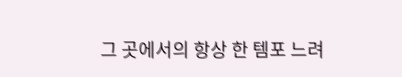그 곳에서의 항상 한 템포 느려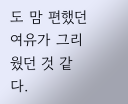도 맘 편했던
여유가 그리웠던 것 같다.